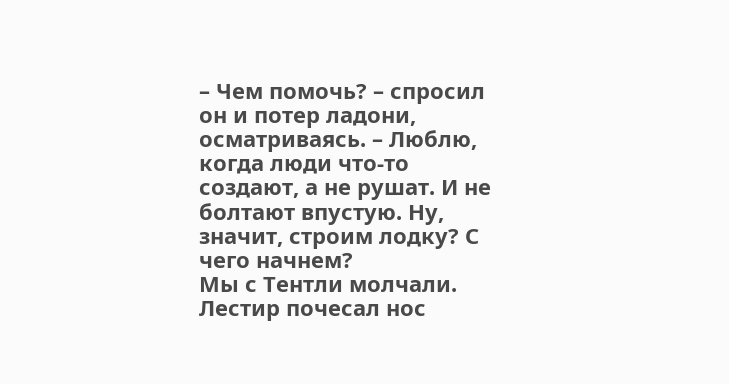– Чем помочь? – спросил он и потер ладони, осматриваясь. – Люблю, когда люди что-то создают, а не рушат. И не болтают впустую. Ну, значит, строим лодку? С чего начнем?
Мы с Тентли молчали. Лестир почесал нос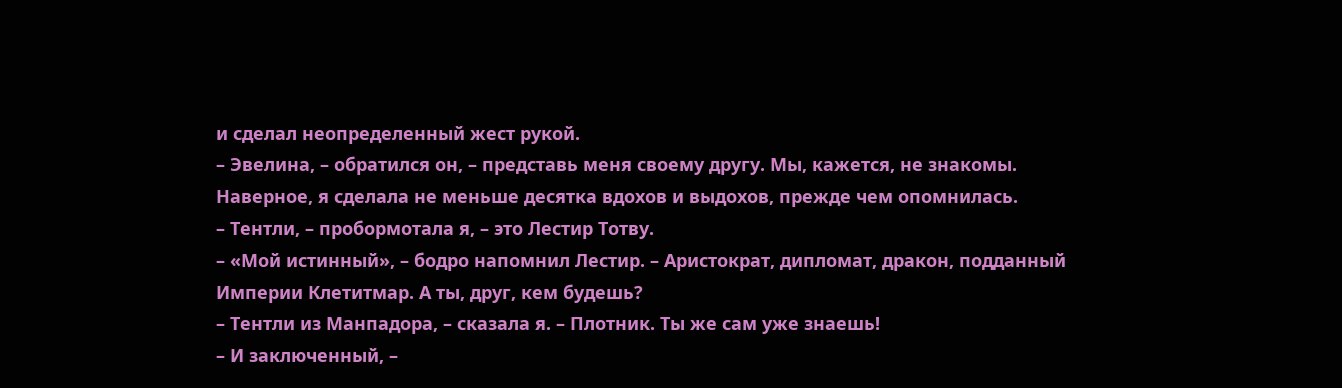и сделал неопределенный жест рукой.
– Эвелина, – обратился он, – представь меня своему другу. Мы, кажется, не знакомы.
Наверное, я сделала не меньше десятка вдохов и выдохов, прежде чем опомнилась.
– Тентли, – пробормотала я, – это Лестир Тотву.
– «Мой истинный», – бодро напомнил Лестир. – Аристократ, дипломат, дракон, подданный Империи Клетитмар. А ты, друг, кем будешь?
– Тентли из Манпадора, – сказала я. – Плотник. Ты же сам уже знаешь!
– И заключенный, –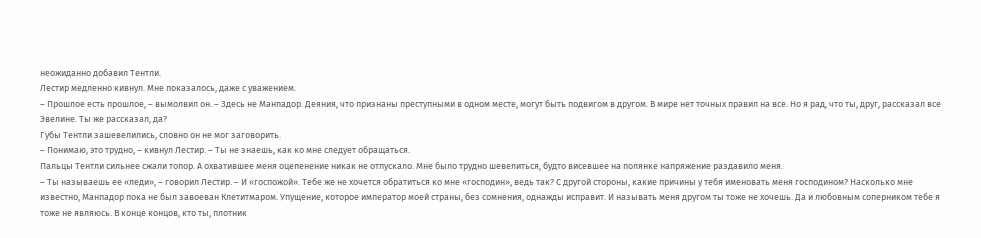неожиданно добавил Тентли.
Лестир медленно кивнул. Мне показалось, даже с уважением.
– Прошлое есть прошлое, – вымолвил он. – Здесь не Манпадор. Деяния, что признаны преступными в одном месте, могут быть подвигом в другом. В мире нет точных правил на все. Но я рад, что ты, друг, рассказал все Эвелине. Ты же рассказал, да?
Губы Тентли зашевелились, словно он не мог заговорить.
– Понимаю, это трудно, – кивнул Лестир. – Ты не знаешь, как ко мне следует обращаться.
Пальцы Тентли сильнее сжали топор. А охватившее меня оцепенение никак не отпускало. Мне было трудно шевелиться, будто висевшее на полянке напряжение раздавило меня.
– Ты называешь ее «леди», – говорил Лестир. – И «госпожой». Тебе же не хочется обратиться ко мне «господин», ведь так? С другой стороны, какие причины у тебя именовать меня господином? Насколько мне известно, Манпадор пока не был завоеван Клетитмаром. Упущение, которое император моей страны, без сомнения, однажды исправит. И называть меня другом ты тоже не хочешь. Да и любовным соперником тебе я тоже не являюсь. В конце концов, кто ты, плотник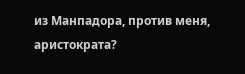из Манпадора, против меня, аристократа?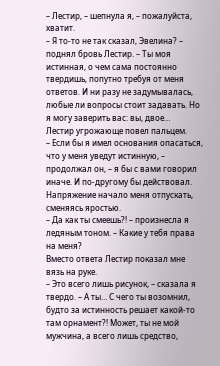– Лестир, – шепнула я, – пожалуйста, хватит.
– Я то-то не так сказал, Эвелина? – поднял бровь Лестир. – Ты моя истинная, о чем сама постоянно твердишь, попутно требуя от меня ответов. И ни разу не задумывалась, любые ли вопросы стоит задавать. Но я могу заверить вас: вы, двое…
Лестир угрожающе повел пальцем.
– Если бы я имел основания опасаться, что у меня уведут истинную, – продолжал он, – я бы с вами говорил иначе. И по-другому бы действовал.
Напряжение начало меня отпускать, сменяясь яростью.
– Да как ты смеешь?! – произнесла я ледяным тоном. – Какие у тебя права на меня?
Вместо ответа Лестир показал мне вязь на руке.
– Это всего лишь рисунок, – сказала я твердо. – А ты… С чего ты возомнил, будто за истинность решает какой-то там орнамент?! Может, ты не мой мужчина, а всего лишь средство,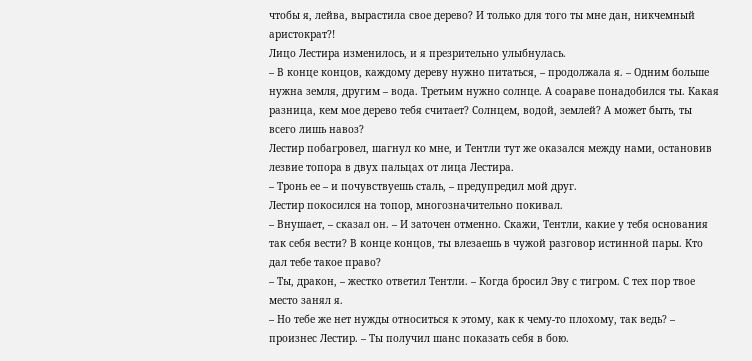чтобы я, лейва, вырастила свое дерево? И только для того ты мне дан, никчемный аристократ?!
Лицо Лестира изменилось, и я презрительно улыбнулась.
– В конце концов, каждому дереву нужно питаться, – продолжала я. – Одним больше нужна земля, другим – вода. Третьим нужно солнце. А соараве понадобился ты. Какая разница, кем мое дерево тебя считает? Солнцем, водой, землей? А может быть, ты всего лишь навоз?
Лестир побагровел, шагнул ко мне, и Тентли тут же оказался между нами, остановив лезвие топора в двух пальцах от лица Лестира.
– Тронь ее – и почувствуешь сталь, – предупредил мой друг.
Лестир покосился на топор, многозначительно покивал.
– Внушает, – сказал он. – И заточен отменно. Скажи, Тентли, какие у тебя основания так себя вести? В конце концов, ты влезаешь в чужой разговор истинной пары. Кто дал тебе такое право?
– Ты, дракон, – жестко ответил Тентли. – Когда бросил Эву с тигром. С тех пор твое место занял я.
– Но тебе же нет нужды относиться к этому, как к чему-то плохому, так ведь? – произнес Лестир. – Ты получил шанс показать себя в бою.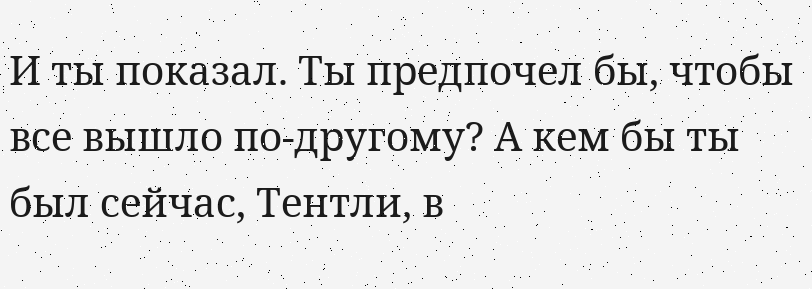И ты показал. Ты предпочел бы, чтобы все вышло по-другому? А кем бы ты был сейчас, Тентли, в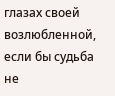глазах своей возлюбленной, если бы судьба не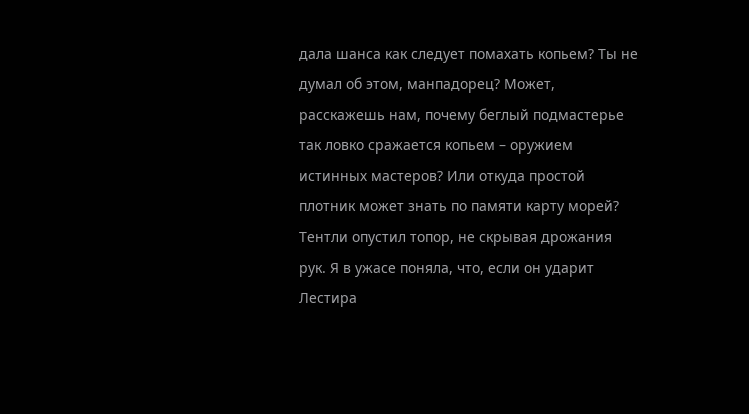дала шанса как следует помахать копьем? Ты не думал об этом, манпадорец? Может, расскажешь нам, почему беглый подмастерье так ловко сражается копьем – оружием истинных мастеров? Или откуда простой плотник может знать по памяти карту морей?
Тентли опустил топор, не скрывая дрожания рук. Я в ужасе поняла, что, если он ударит Лестира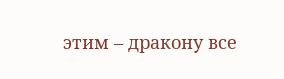этим – дракону все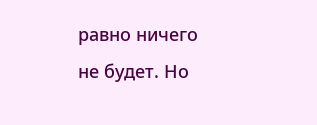равно ничего не будет. Но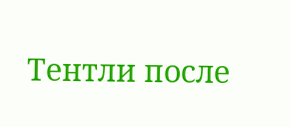Тентли после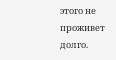этого не проживет долго.